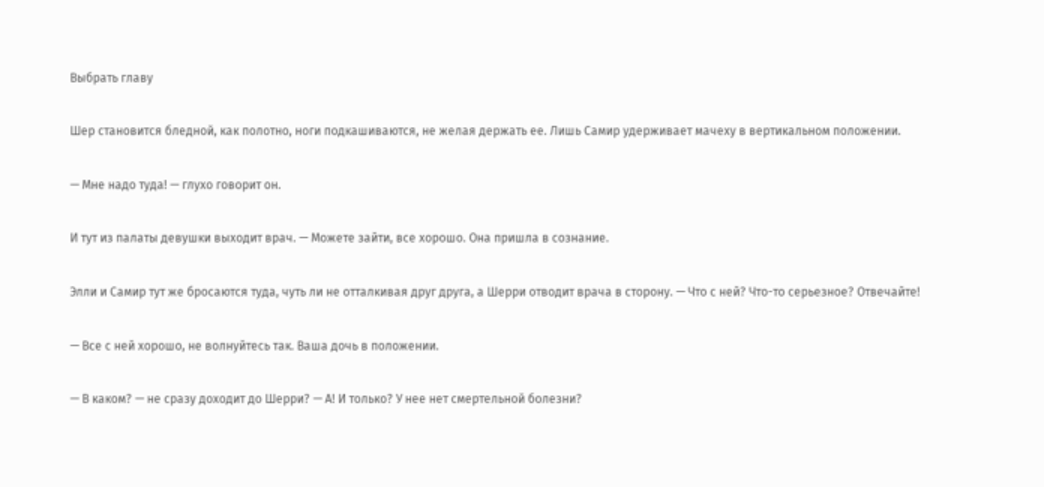Выбрать главу

Шер становится бледной, как полотно, ноги подкашиваются, не желая держать ее. Лишь Самир удерживает мачеху в вертикальном положении.

— Мне надо туда! — глухо говорит он.

И тут из палаты девушки выходит врач. — Можете зайти, все хорошо. Она пришла в сознание.

Элли и Самир тут же бросаются туда, чуть ли не отталкивая друг друга, а Шерри отводит врача в сторону. — Что с ней? Что-то серьезное? Отвечайте!

— Все с ней хорошо, не волнуйтесь так. Ваша дочь в положении.

— В каком? — не сразу доходит до Шерри? — А! И только? У нее нет смертельной болезни?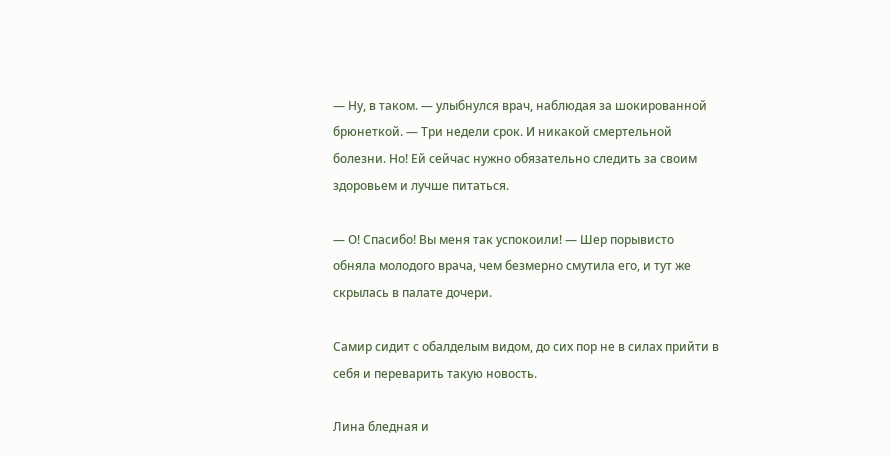— Ну, в таком. — улыбнулся врач, наблюдая за шокированной брюнеткой. — Три недели срок. И никакой смертельной болезни. Но! Ей сейчас нужно обязательно следить за своим здоровьем и лучше питаться.

— О! Спасибо! Вы меня так успокоили! — Шер порывисто обняла молодого врача, чем безмерно смутила его, и тут же скрылась в палате дочери.

Самир сидит с обалделым видом, до сих пор не в силах прийти в себя и переварить такую новость.

Лина бледная и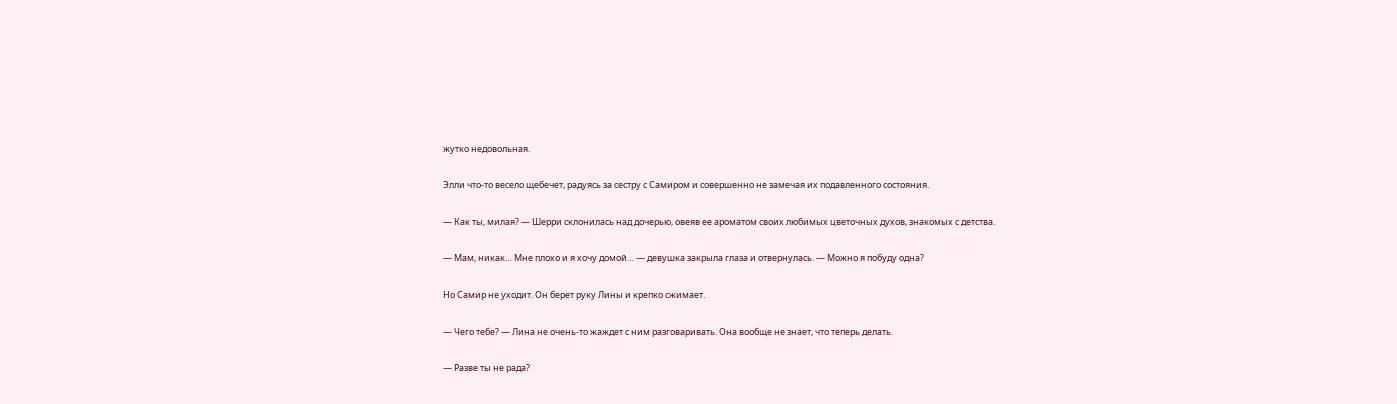жутко недовольная.

Элли что-то весело щебечет, радуясь за сестру с Самиром и совершенно не замечая их подавленного состояния.

— Как ты, милая? — Шерри склонилась над дочерью, овеяв ее ароматом своих любимых цветочных духов, знакомых с детства.

— Мам, никак… Мне плохо и я хочу домой… — девушка закрыла глаза и отвернулась. — Можно я побуду одна?

Но Самир не уходит. Он берет руку Лины и крепко сжимает.

— Чего тебе? — Лина не очень-то жаждет с ним разговаривать. Она вообще не знает, что теперь делать.

— Разве ты не рада?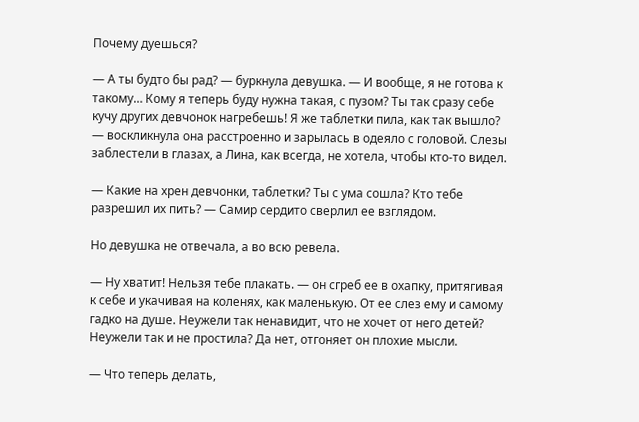Почему дуешься?

— А ты будто бы рад? — буркнула девушка. — И вообще, я не готова к такому… Кому я теперь буду нужна такая, с пузом? Ты так сразу себе кучу других девчонок нагребешь! Я же таблетки пила, как так вышло? — воскликнула она расстроенно и зарылась в одеяло с головой. Слезы заблестели в глазах, а Лина, как всегда, не хотела, чтобы кто-то видел.

— Какие на хрен девчонки, таблетки? Ты с ума сошла? Кто тебе разрешил их пить? — Самир сердито сверлил ее взглядом.

Но девушка не отвечала, а во всю ревела.

— Ну хватит! Нельзя тебе плакать. — он сгреб ее в охапку, притягивая к себе и укачивая на коленях, как маленькую. От ее слез ему и самому гадко на душе. Неужели так ненавидит, что не хочет от него детей? Неужели так и не простила? Да нет, отгоняет он плохие мысли.

— Что теперь делать,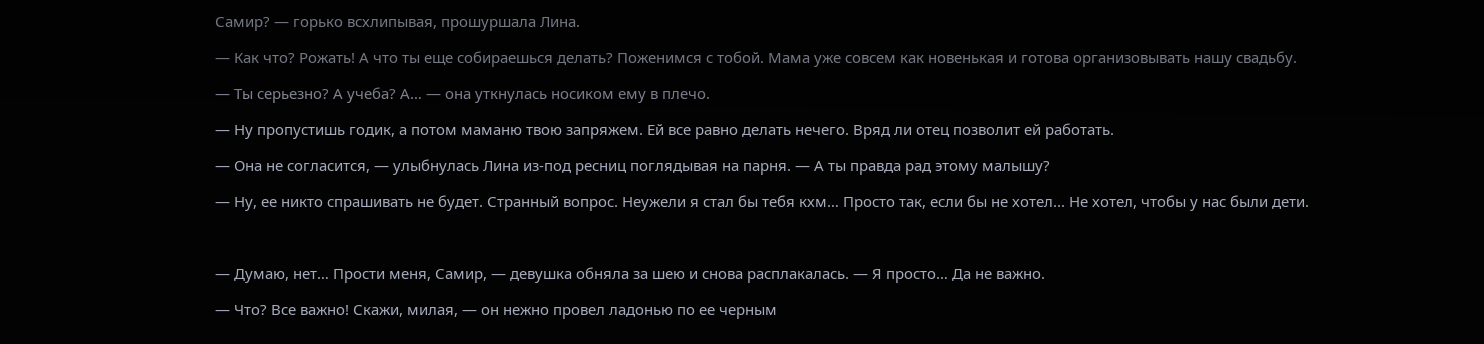Самир? — горько всхлипывая, прошуршала Лина.

— Как что? Рожать! А что ты еще собираешься делать? Поженимся с тобой. Мама уже совсем как новенькая и готова организовывать нашу свадьбу.

— Ты серьезно? А учеба? А… — она уткнулась носиком ему в плечо.

— Ну пропустишь годик, а потом маманю твою запряжем. Ей все равно делать нечего. Вряд ли отец позволит ей работать.

— Она не согласится, — улыбнулась Лина из-под ресниц поглядывая на парня. — А ты правда рад этому малышу?

— Ну, ее никто спрашивать не будет. Странный вопрос. Неужели я стал бы тебя кхм… Просто так, если бы не хотел... Не хотел, чтобы у нас были дети.



— Думаю, нет… Прости меня, Самир, — девушка обняла за шею и снова расплакалась. — Я просто… Да не важно.

— Что? Все важно! Скажи, милая, — он нежно провел ладонью по ее черным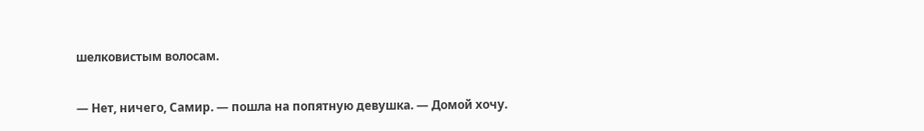шелковистым волосам.

— Нет, ничего, Самир. — пошла на попятную девушка. — Домой хочу.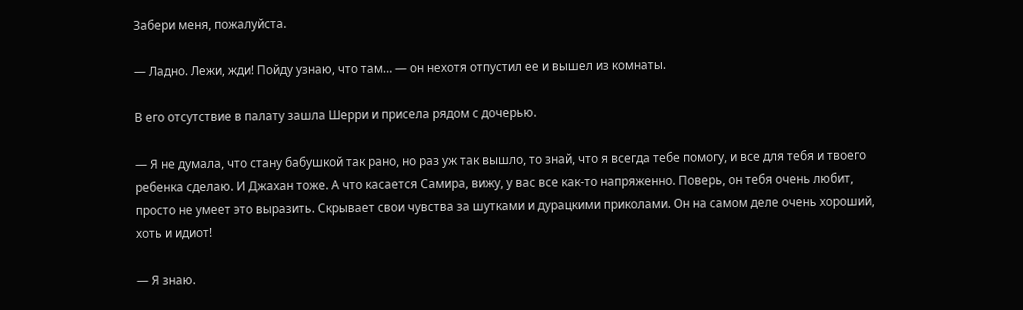Забери меня, пожалуйста.

— Ладно. Лежи, жди! Пойду узнаю, что там… — он нехотя отпустил ее и вышел из комнаты.

В его отсутствие в палату зашла Шерри и присела рядом с дочерью.

— Я не думала, что стану бабушкой так рано, но раз уж так вышло, то знай, что я всегда тебе помогу, и все для тебя и твоего ребенка сделаю. И Джахан тоже. А что касается Самира, вижу, у вас все как-то напряженно. Поверь, он тебя очень любит, просто не умеет это выразить. Скрывает свои чувства за шутками и дурацкими приколами. Он на самом деле очень хороший, хоть и идиот!

— Я знаю.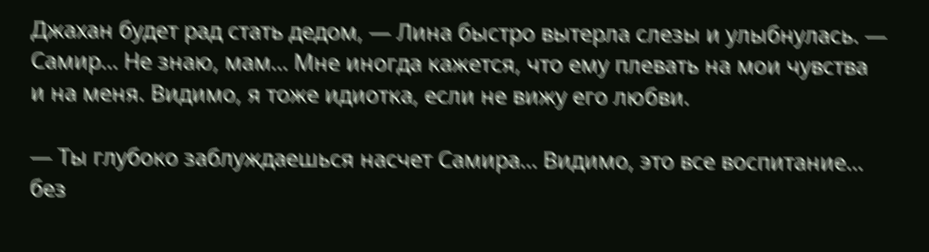Джахан будет рад стать дедом, — Лина быстро вытерла слезы и улыбнулась. — Самир… Не знаю, мам… Мне иногда кажется, что ему плевать на мои чувства и на меня. Видимо, я тоже идиотка, если не вижу его любви.

— Ты глубоко заблуждаешься насчет Самира… Видимо, это все воспитание… без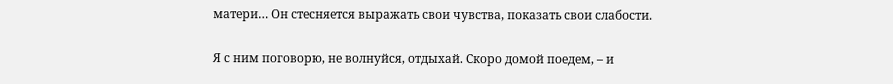матери… Он стесняется выражать свои чувства, показать свои слабости.

Я с ним поговорю, не волнуйся, отдыхай. Скоро домой поедем, – и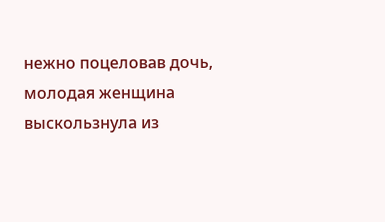нежно поцеловав дочь, молодая женщина выскользнула из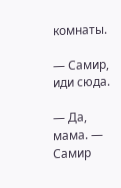комнаты.

— Самир, иди сюда.

— Да, мама. — Самир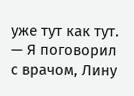уже тут как тут. — Я поговорил с врачом, Лину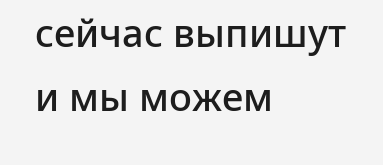сейчас выпишут и мы можем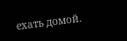ехать домой.